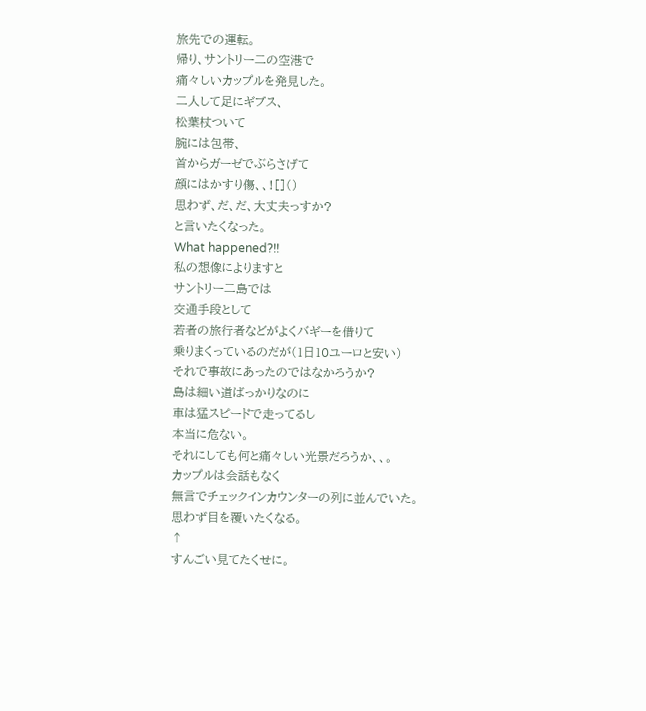旅先での運転。
帰り、サントリー二の空港で
痛々しいカップルを発見した。
二人して足にギブス、
松葉杖ついて
腕には包帯、
首からガーゼでぶらさげて
顔にはかすり傷、、![]()
思わず、だ、だ、大丈夫っすか?
と言いたくなった。
What happened?!!
私の想像によりますと
サントリー二島では
交通手段として
若者の旅行者などがよくバギーを借りて
乗りまくっているのだが(1日10ユーロと安い)
それで事故にあったのではなかろうか?
島は細い道ばっかりなのに
車は猛スピードで走ってるし
本当に危ない。
それにしても何と痛々しい光景だろうか、、。
カップルは会話もなく
無言でチェックインカウンターの列に並んでいた。
思わず目を覆いたくなる。
↑
すんごい見てたくせに。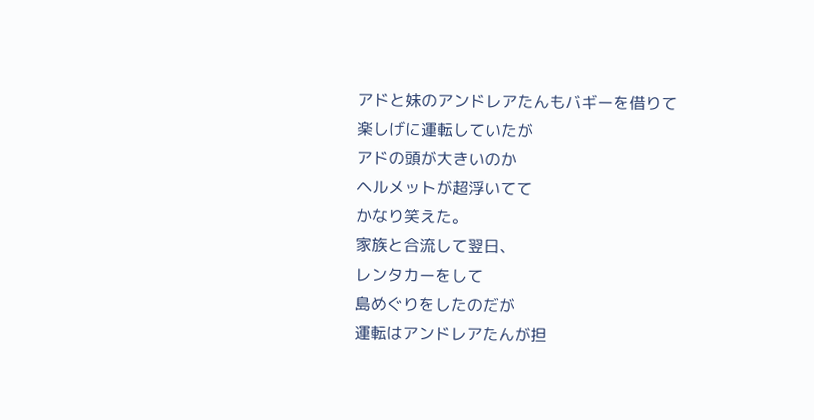アドと妹のアンドレアたんもバギーを借りて
楽しげに運転していたが
アドの頭が大きいのか
ヘルメットが超浮いてて
かなり笑えた。
家族と合流して翌日、
レンタカーをして
島めぐりをしたのだが
運転はアンドレアたんが担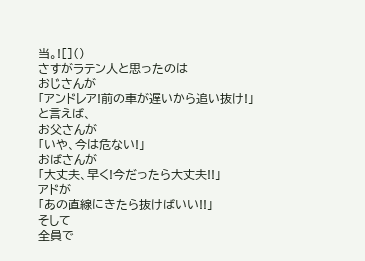当。![]()
さすがラテン人と思ったのは
おじさんが
「アンドレア!前の車が遅いから追い抜け!」
と言えば、
お父さんが
「いや、今は危ない!」
おばさんが
「大丈夫、早く!今だったら大丈夫!!」
アドが
「あの直線にきたら抜けばいい!!」
そして
全員で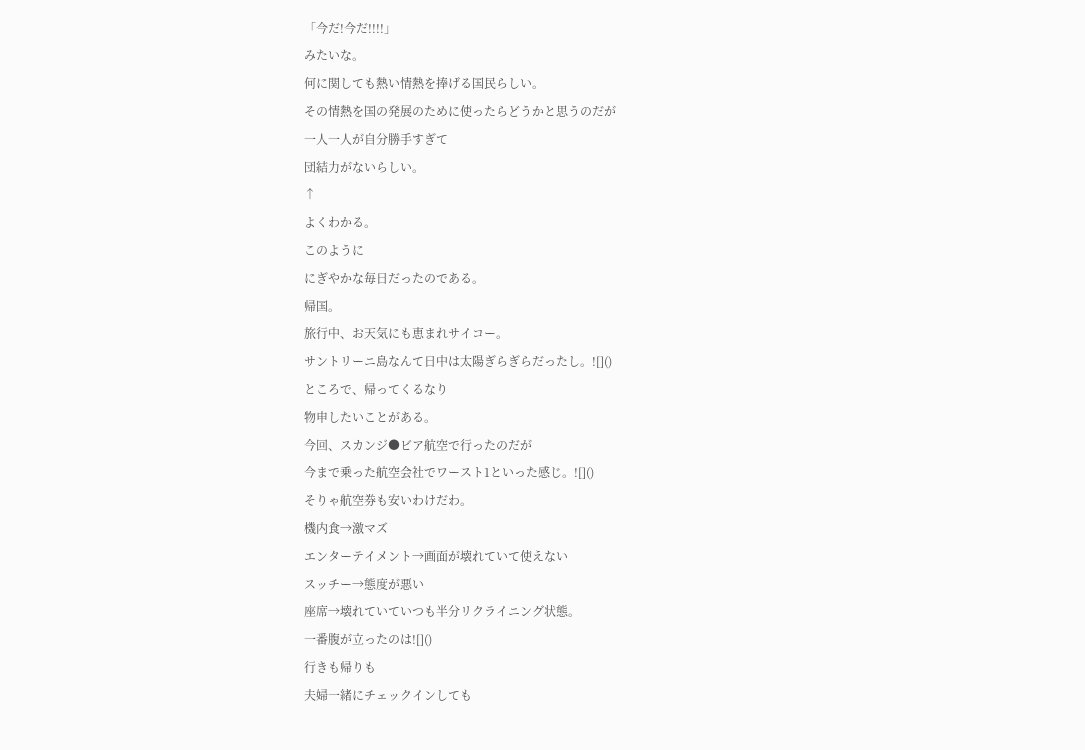「今だ!今だ!!!!」
みたいな。
何に関しても熱い情熱を捧げる国民らしい。
その情熱を国の発展のために使ったらどうかと思うのだが
一人一人が自分勝手すぎて
団結力がないらしい。
↑
よくわかる。
このように
にぎやかな毎日だったのである。
帰国。
旅行中、お天気にも恵まれサイコー。
サントリーニ島なんて日中は太陽ぎらぎらだったし。![]()
ところで、帰ってくるなり
物申したいことがある。
今回、スカンジ●ビア航空で行ったのだが
今まで乗った航空会社でワースト1といった感じ。![]()
そりゃ航空券も安いわけだわ。
機内食→激マズ
エンターテイメント→画面が壊れていて使えない
スッチー→態度が悪い
座席→壊れていていつも半分リクライニング状態。
一番腹が立ったのは![]()
行きも帰りも
夫婦一緒にチェックインしても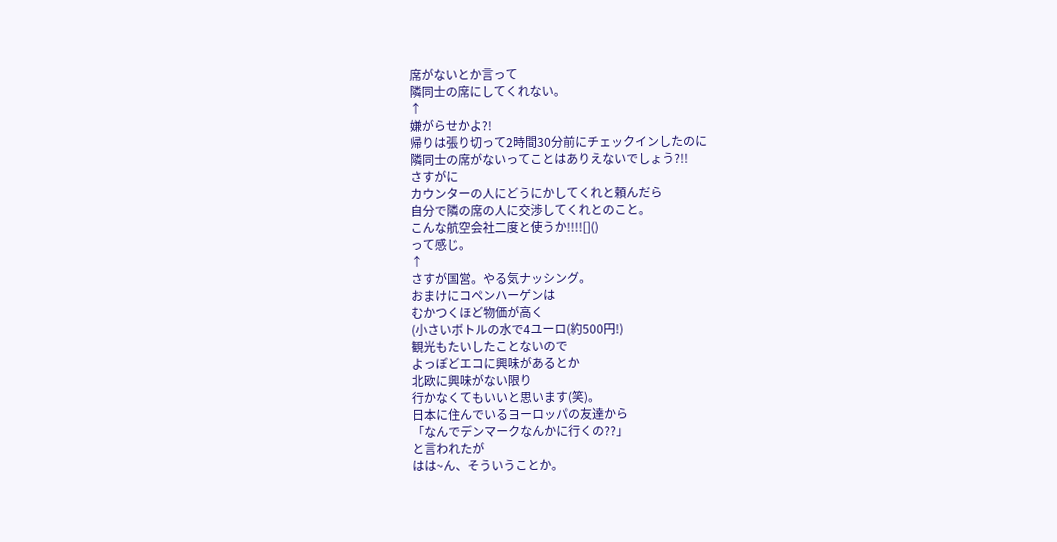席がないとか言って
隣同士の席にしてくれない。
↑
嫌がらせかよ?!
帰りは張り切って2時間30分前にチェックインしたのに
隣同士の席がないってことはありえないでしょう?!!
さすがに
カウンターの人にどうにかしてくれと頼んだら
自分で隣の席の人に交渉してくれとのこと。
こんな航空会社二度と使うか!!!![]()
って感じ。
↑
さすが国営。やる気ナッシング。
おまけにコペンハーゲンは
むかつくほど物価が高く
(小さいボトルの水で4ユーロ(約500円!)
観光もたいしたことないので
よっぽどエコに興味があるとか
北欧に興味がない限り
行かなくてもいいと思います(笑)。
日本に住んでいるヨーロッパの友達から
「なんでデンマークなんかに行くの??」
と言われたが
はは~ん、そういうことか。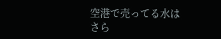空港で売ってる水は
さら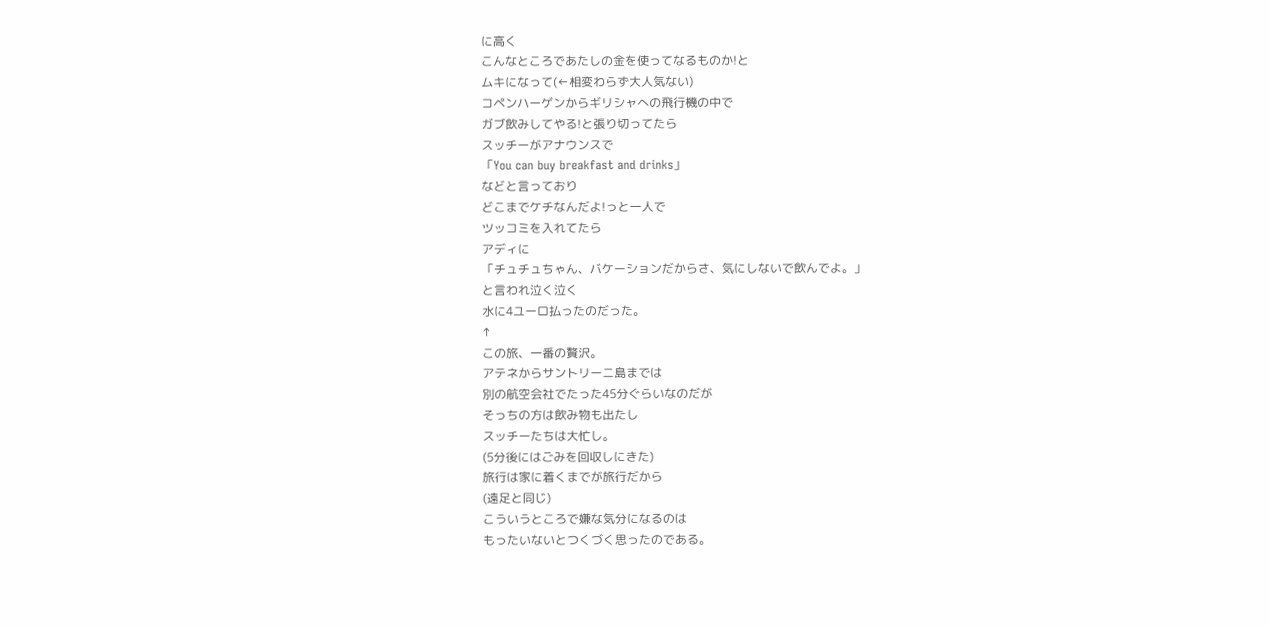に高く
こんなところであたしの金を使ってなるものか!と
ムキになって(←相変わらず大人気ない)
コペンハーゲンからギリシャへの飛行機の中で
ガブ飲みしてやる!と張り切ってたら
スッチーがアナウンスで
「You can buy breakfast and drinks」
などと言っており
どこまでケチなんだよ!っと一人で
ツッコミを入れてたら
アディに
「チュチュちゃん、バケーションだからさ、気にしないで飲んでよ。」
と言われ泣く泣く
水に4ユーロ払ったのだった。
↑
この旅、一番の贅沢。
アテネからサントリーニ島までは
別の航空会社でたった45分ぐらいなのだが
そっちの方は飲み物も出たし
スッチーたちは大忙し。
(5分後にはごみを回収しにきた)
旅行は家に着くまでが旅行だから
(遠足と同じ)
こういうところで嫌な気分になるのは
もったいないとつくづく思ったのである。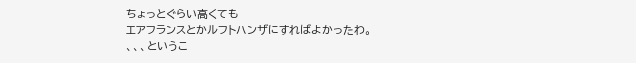ちょっとぐらい高くても
エアフランスとかルフトハンザにすればよかったわ。
、、、というこ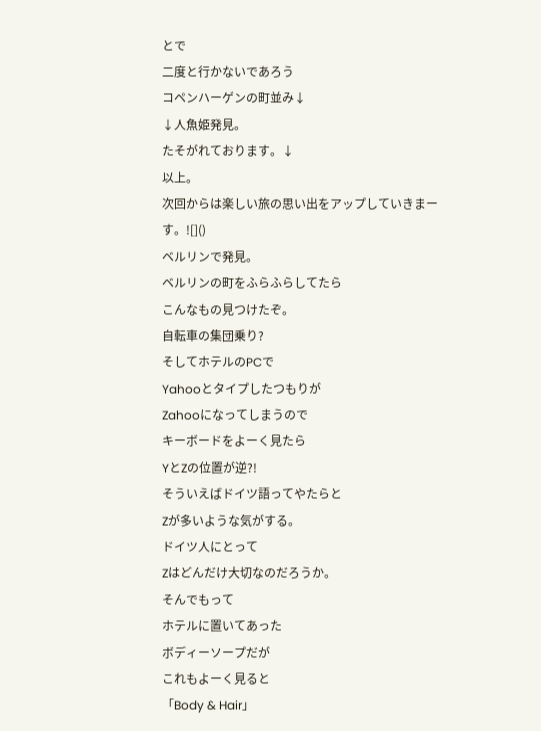とで
二度と行かないであろう
コペンハーゲンの町並み↓
↓人魚姫発見。
たそがれております。↓
以上。
次回からは楽しい旅の思い出をアップしていきまーす。![]()
ベルリンで発見。
ベルリンの町をふらふらしてたら
こんなもの見つけたぞ。
自転車の集団乗り?
そしてホテルのPCで
Yahooとタイプしたつもりが
Zahooになってしまうので
キーボードをよーく見たら
YとZの位置が逆?!
そういえばドイツ語ってやたらと
Zが多いような気がする。
ドイツ人にとって
Zはどんだけ大切なのだろうか。
そんでもって
ホテルに置いてあった
ボディーソープだが
これもよーく見ると
「Body & Hair」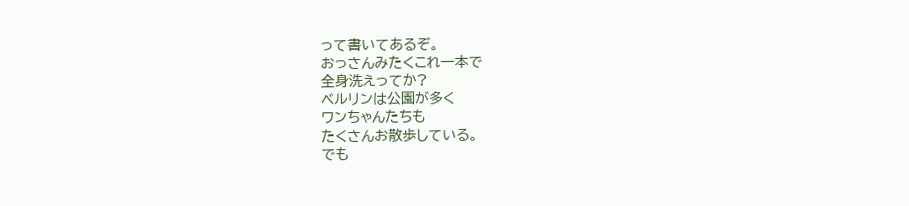って書いてあるぞ。
おっさんみたくこれ一本で
全身洗えってか?
ベルリンは公園が多く
ワンちゃんたちも
たくさんお散歩している。
でも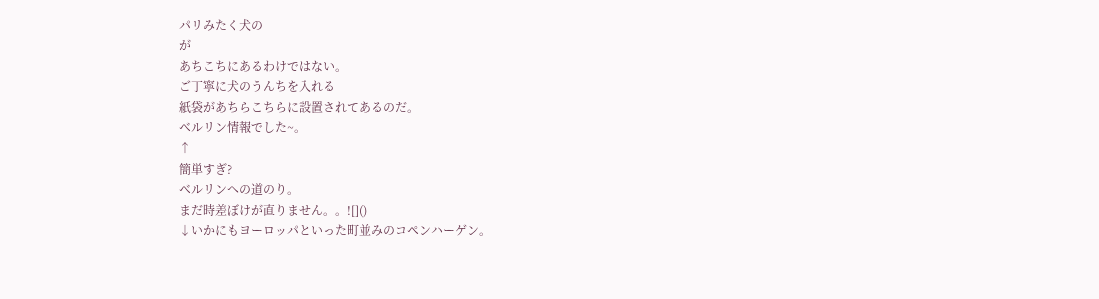パリみたく犬の
が
あちこちにあるわけではない。
ご丁寧に犬のうんちを入れる
紙袋があちらこちらに設置されてあるのだ。
ベルリン情報でした~。
↑
簡単すぎ?
ベルリンへの道のり。
まだ時差ぼけが直りません。。![]()
↓いかにもヨーロッパといった町並みのコペンハーゲン。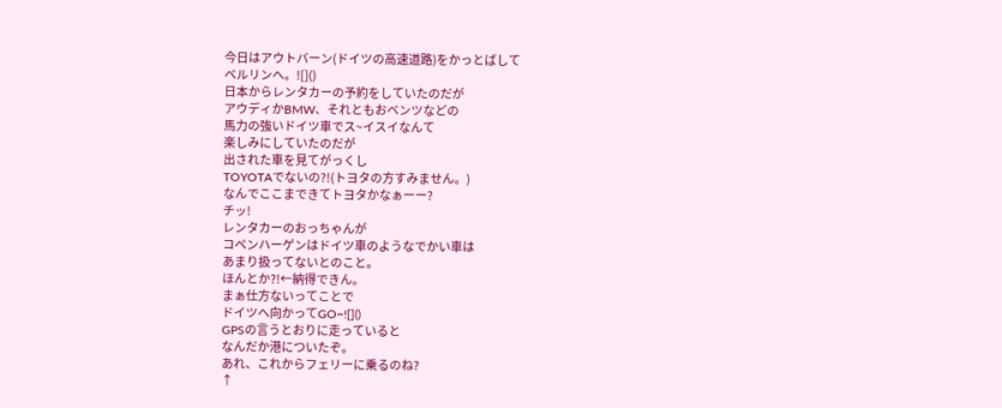今日はアウトバーン(ドイツの高速道路)をかっとばして
ベルリンへ。![]()
日本からレンタカーの予約をしていたのだが
アウディかBMW、それともおベンツなどの
馬力の強いドイツ車でス~イスイなんて
楽しみにしていたのだが
出された車を見てがっくし
TOYOTAでないの?!(トヨタの方すみません。)
なんでここまできてトヨタかなぁーー?
チッ!
レンタカーのおっちゃんが
コペンハーゲンはドイツ車のようなでかい車は
あまり扱ってないとのこと。
ほんとか?!←納得できん。
まぁ仕方ないってことで
ドイツへ向かってGO~![]()
GPSの言うとおりに走っていると
なんだか港についたぞ。
あれ、これからフェリーに乗るのね?
↑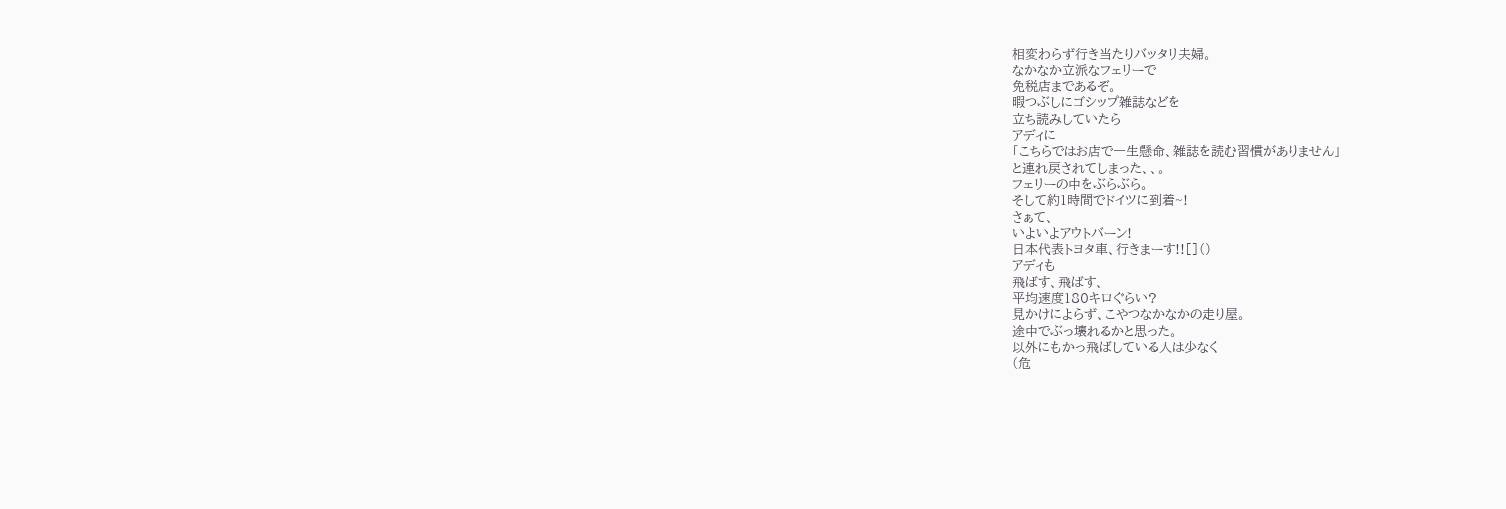相変わらず行き当たりバッタリ夫婦。
なかなか立派なフェリーで
免税店まであるぞ。
暇つぶしにゴシップ雑誌などを
立ち読みしていたら
アディに
「こちらではお店で一生懸命、雑誌を読む習慣がありません」
と連れ戻されてしまった、、。
フェリーの中をぶらぶら。
そして約1時間でドイツに到着~!
さぁて、
いよいよアウトバーン!
日本代表トヨタ車、行きまーす!![]()
アディも
飛ばす、飛ばす、
平均速度180キロぐらい?
見かけによらず、こやつなかなかの走り屋。
途中でぶっ壊れるかと思った。
以外にもかっ飛ばしている人は少なく
(危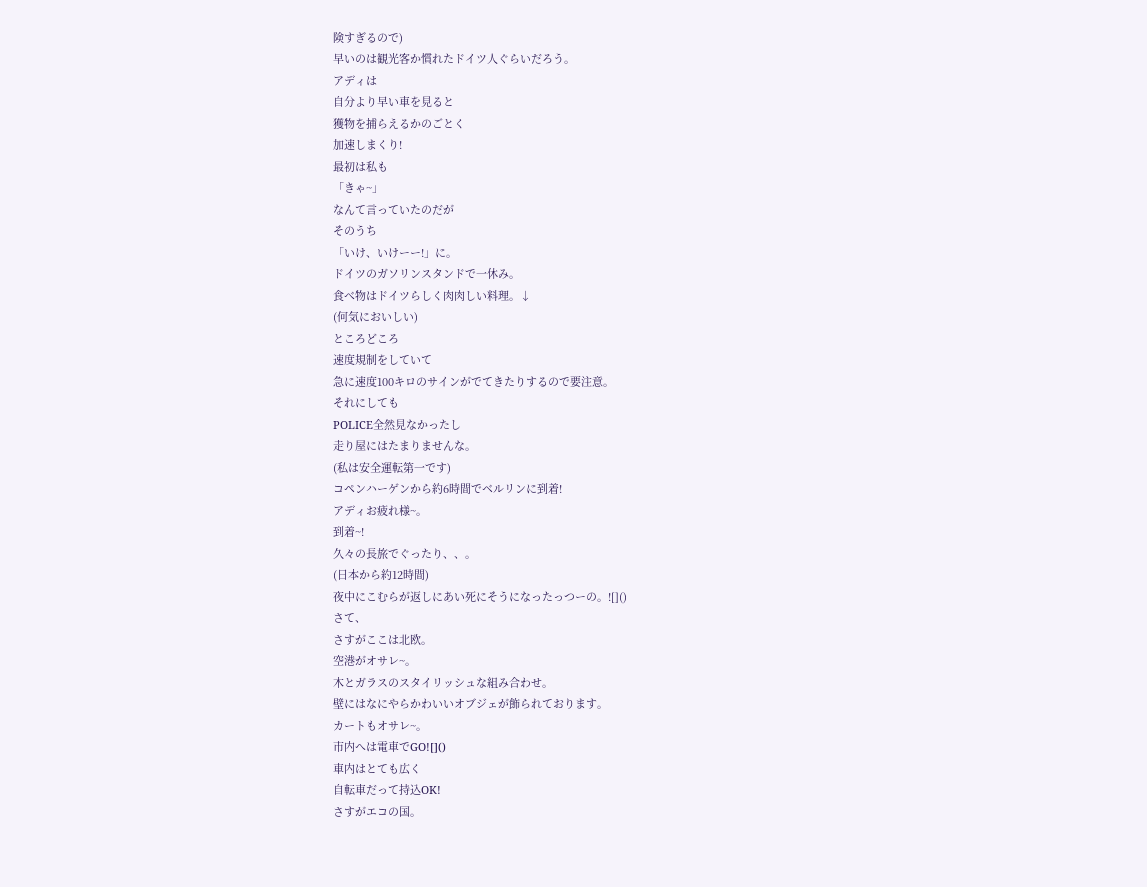険すぎるので)
早いのは観光客か慣れたドイツ人ぐらいだろう。
アディは
自分より早い車を見ると
獲物を捕らえるかのごとく
加速しまくり!
最初は私も
「きゃ~」
なんて言っていたのだが
そのうち
「いけ、いけーー!」に。
ドイツのガソリンスタンドで一休み。
食べ物はドイツらしく肉肉しい料理。↓
(何気においしい)
ところどころ
速度規制をしていて
急に速度100キロのサインがでてきたりするので要注意。
それにしても
POLICE全然見なかったし
走り屋にはたまりませんな。
(私は安全運転第一です)
コペンハーゲンから約6時間でベルリンに到着!
アディお疲れ様~。
到着~!
久々の長旅でぐったり、、。
(日本から約12時間)
夜中にこむらが返しにあい死にそうになったっつーの。![]()
さて、
さすがここは北欧。
空港がオサレ~。
木とガラスのスタイリッシュな組み合わせ。
壁にはなにやらかわいいオブジェが飾られております。
カートもオサレ~。
市内へは電車でGO![]()
車内はとても広く
自転車だって持込OK!
さすがエコの国。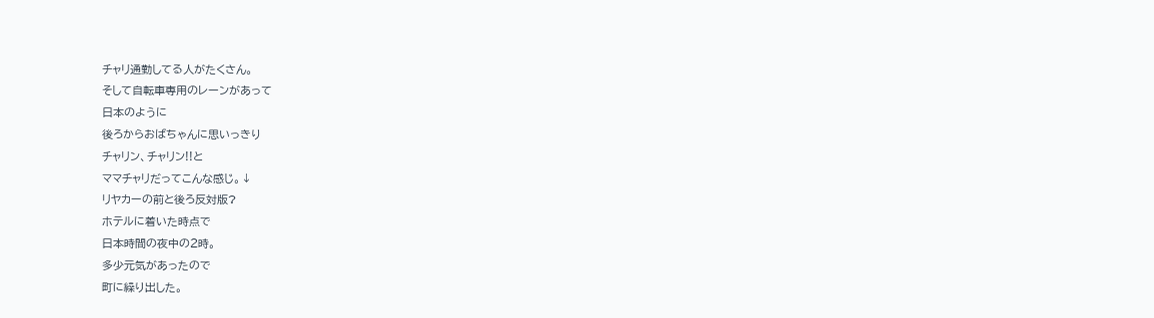チャリ通勤してる人がたくさん。
そして自転車専用のレーンがあって
日本のように
後ろからおばちゃんに思いっきり
チャリン、チャリン!!と
ママチャリだってこんな感じ。↓
リヤカーの前と後ろ反対版?
ホテルに着いた時点で
日本時間の夜中の2時。
多少元気があったので
町に繰り出した。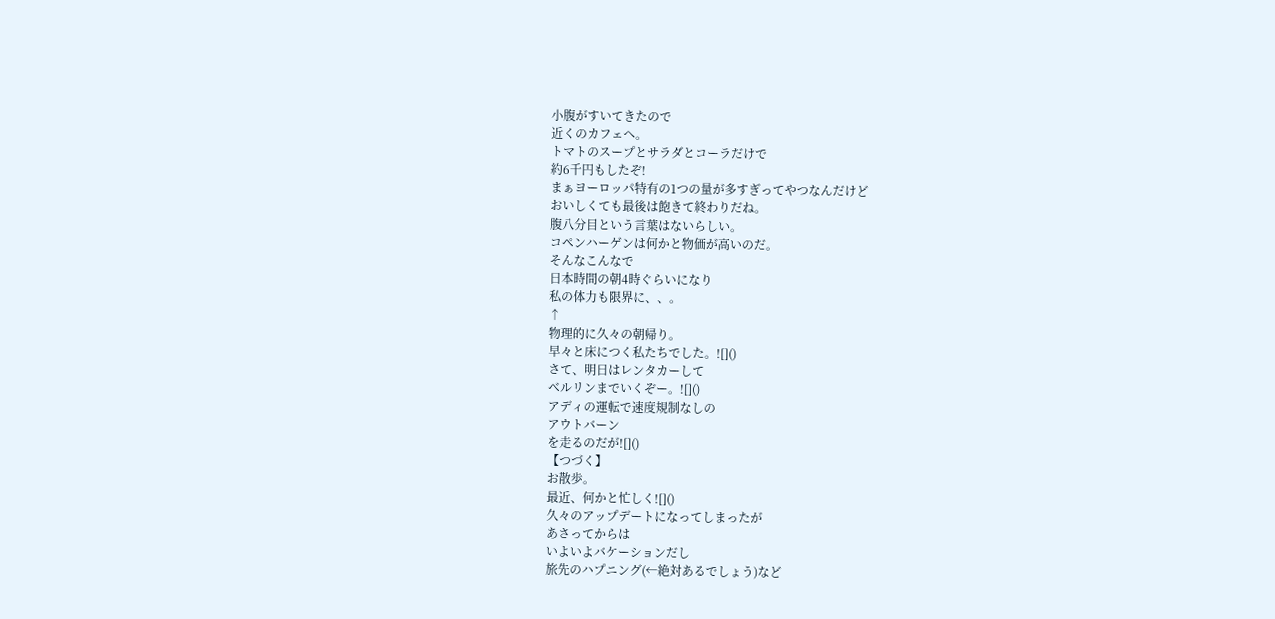小腹がすいてきたので
近くのカフェへ。
トマトのスープとサラダとコーラだけで
約6千円もしたぞ!
まぁヨーロッパ特有の1つの量が多すぎってやつなんだけど
おいしくても最後は飽きて終わりだね。
腹八分目という言葉はないらしい。
コペンハーゲンは何かと物価が高いのだ。
そんなこんなで
日本時間の朝4時ぐらいになり
私の体力も限界に、、。
↑
物理的に久々の朝帰り。
早々と床につく私たちでした。![]()
さて、明日はレンタカーして
ベルリンまでいくぞー。![]()
アディの運転で速度規制なしの
アウトバーン
を走るのだが![]()
【つづく】
お散歩。
最近、何かと忙しく![]()
久々のアップデートになってしまったが
あさってからは
いよいよバケーションだし
旅先のハプニング(←絶対あるでしょう)など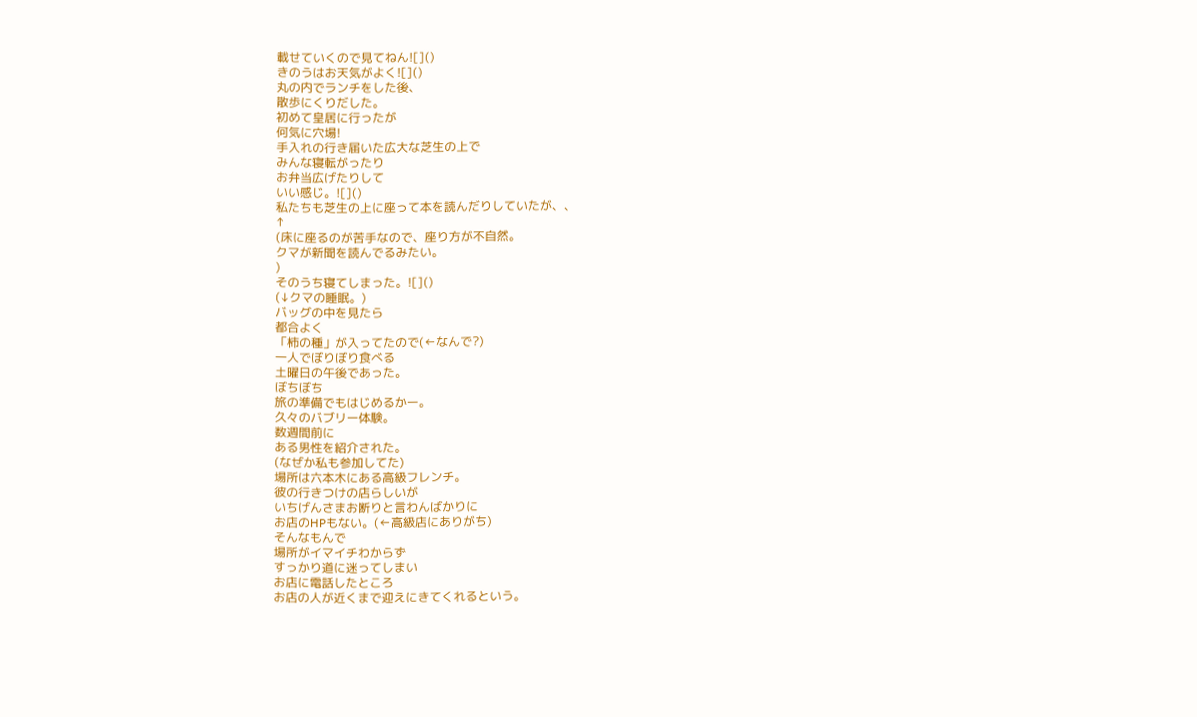載せていくので見てねん![]()
きのうはお天気がよく![]()
丸の内でランチをした後、
散歩にくりだした。
初めて皇居に行ったが
何気に穴場!
手入れの行き届いた広大な芝生の上で
みんな寝転がったり
お弁当広げたりして
いい感じ。![]()
私たちも芝生の上に座って本を読んだりしていたが、、
↑
(床に座るのが苦手なので、座り方が不自然。
クマが新聞を読んでるみたい。
)
そのうち寝てしまった。![]()
(↓クマの睡眠。)
バッグの中を見たら
都合よく
「柿の種」が入ってたので(←なんで?)
一人でぼりぼり食べる
土曜日の午後であった。
ぼちぼち
旅の準備でもはじめるかー。
久々のバブリー体験。
数週間前に
ある男性を紹介された。
(なぜか私も参加してた)
場所は六本木にある高級フレンチ。
彼の行きつけの店らしいが
いちげんさまお断りと言わんばかりに
お店のHPもない。(←高級店にありがち)
そんなもんで
場所がイマイチわからず
すっかり道に迷ってしまい
お店に電話したところ
お店の人が近くまで迎えにきてくれるという。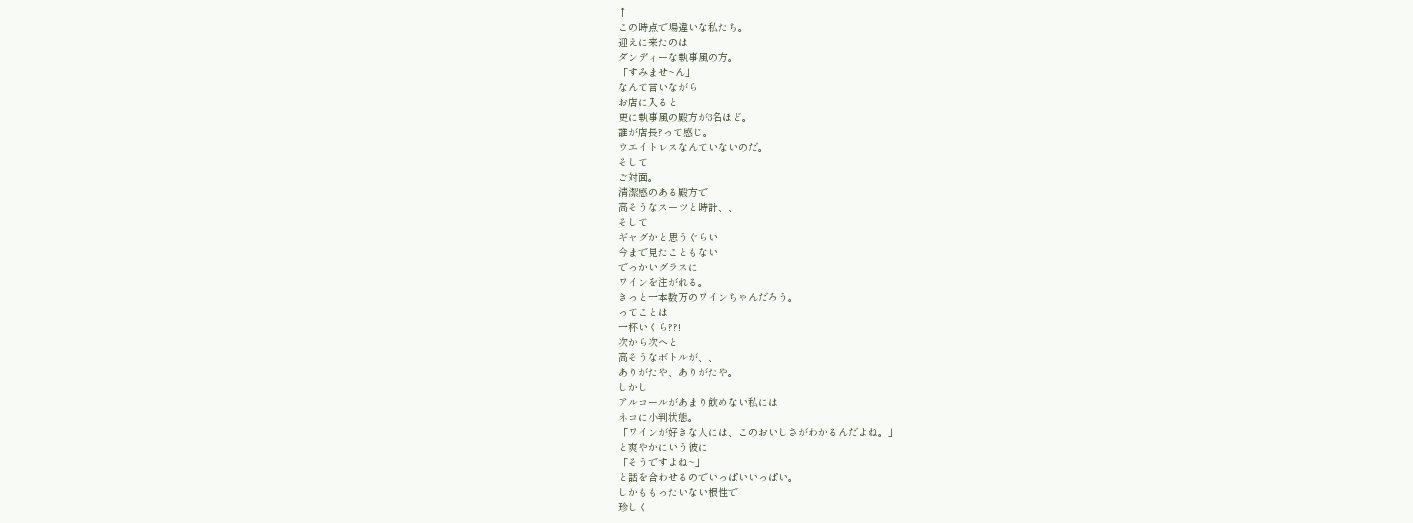↑
この時点で場違いな私たち。
迎えに来たのは
ダンディーな執事風の方。
「すみませ~ん」
なんて言いながら
お店に入ると
更に執事風の殿方が3名ほど。
誰が店長?って感じ。
ウエイトレスなんていないのだ。
そして
ご対面。
清潔感のある殿方で
高そうなスーツと時計、、
そして
ギャグかと思うぐらい
今まで見たこともない
でっかいグラスに
ワインを注がれる。
きっと一本数万のワインちゃんだろう。
ってことは
一杯いくら??!
次から次へと
高そうなボトルが、、
ありがたや、ありがたや。
しかし
アルコールがあまり飲めない私には
ネコに小判状態。
「ワインが好きな人には、このおいしさがわかるんだよね。」
と爽やかにいう彼に
「そうですよね~」
と話を合わせるのでいっぱいいっぱい。
しかももったいない根性で
珍しく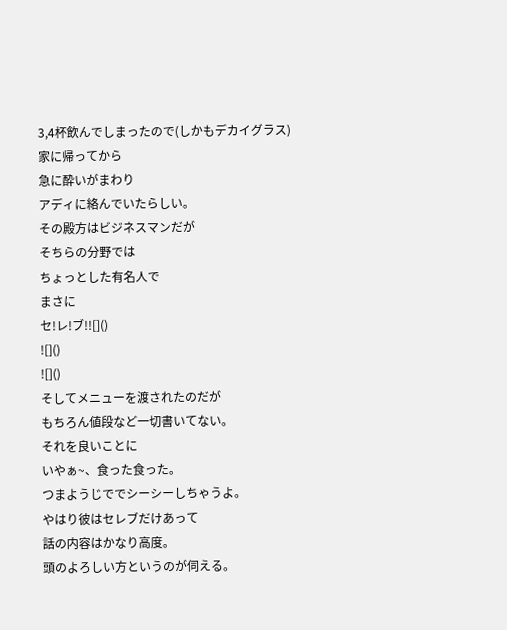3,4杯飲んでしまったので(しかもデカイグラス)
家に帰ってから
急に酔いがまわり
アディに絡んでいたらしい。
その殿方はビジネスマンだが
そちらの分野では
ちょっとした有名人で
まさに
セ!レ!ブ!![]()
![]()
![]()
そしてメニューを渡されたのだが
もちろん値段など一切書いてない。
それを良いことに
いやぁ~、食った食った。
つまようじででシーシーしちゃうよ。
やはり彼はセレブだけあって
話の内容はかなり高度。
頭のよろしい方というのが伺える。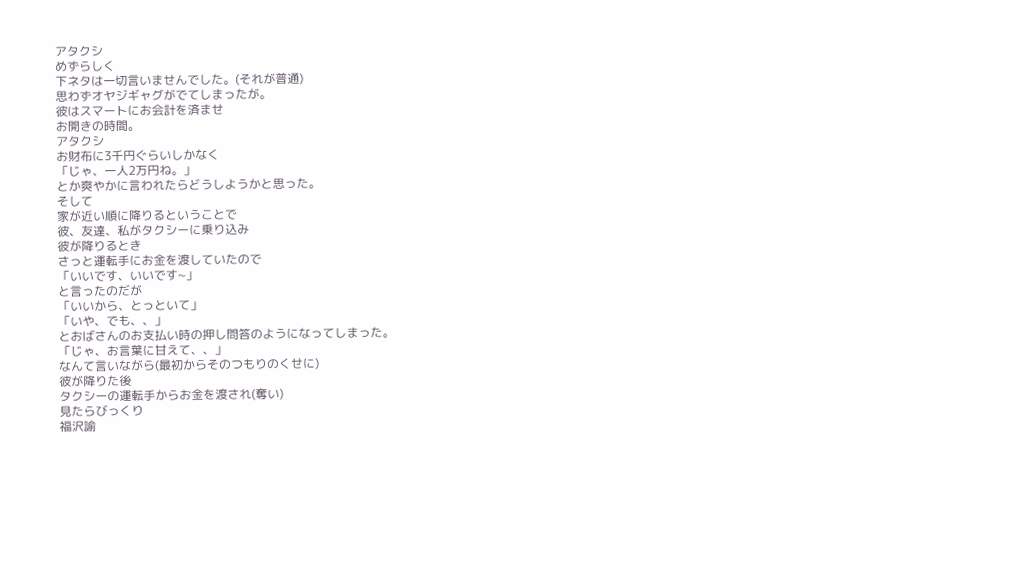アタクシ
めずらしく
下ネタは一切言いませんでした。(それが普通)
思わずオヤジギャグがでてしまったが。
彼はスマートにお会計を済ませ
お開きの時間。
アタクシ
お財布に3千円ぐらいしかなく
「じゃ、一人2万円ね。」
とか爽やかに言われたらどうしようかと思った。
そして
家が近い順に降りるということで
彼、友達、私がタクシーに乗り込み
彼が降りるとき
さっと運転手にお金を渡していたので
「いいです、いいです~」
と言ったのだが
「いいから、とっといて」
「いや、でも、、」
とおばさんのお支払い時の押し問答のようになってしまった。
「じゃ、お言葉に甘えて、、」
なんて言いながら(最初からそのつもりのくせに)
彼が降りた後
タクシーの運転手からお金を渡され(奪い)
見たらびっくり
福沢諭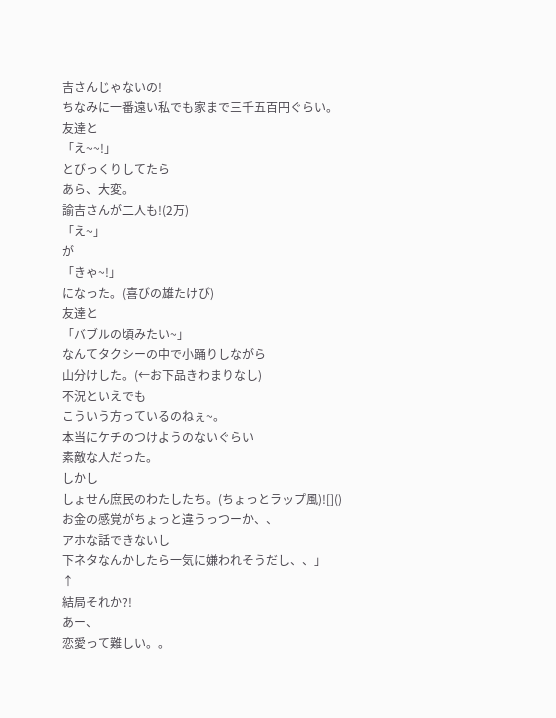吉さんじゃないの!
ちなみに一番遠い私でも家まで三千五百円ぐらい。
友達と
「え~~!」
とびっくりしてたら
あら、大変。
諭吉さんが二人も!(2万)
「え~」
が
「きゃ~!」
になった。(喜びの雄たけび)
友達と
「バブルの頃みたい~」
なんてタクシーの中で小踊りしながら
山分けした。(←お下品きわまりなし)
不況といえでも
こういう方っているのねぇ~。
本当にケチのつけようのないぐらい
素敵な人だった。
しかし
しょせん庶民のわたしたち。(ちょっとラップ風)![]()
お金の感覚がちょっと違うっつーか、、
アホな話できないし
下ネタなんかしたら一気に嫌われそうだし、、」
↑
結局それか?!
あー、
恋愛って難しい。。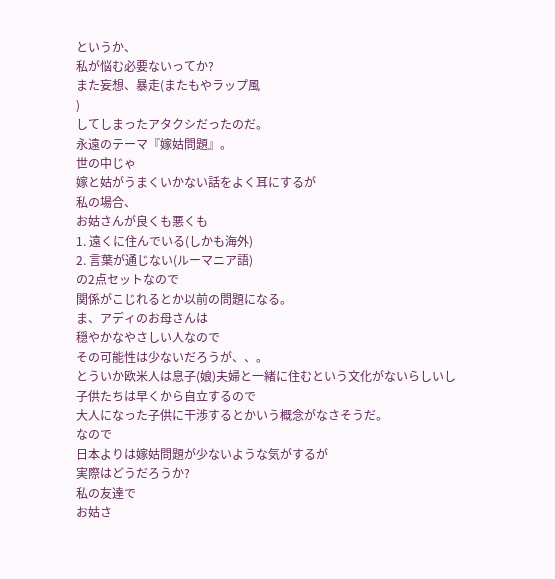というか、
私が悩む必要ないってか?
また妄想、暴走(またもやラップ風
)
してしまったアタクシだったのだ。
永遠のテーマ『嫁姑問題』。
世の中じゃ
嫁と姑がうまくいかない話をよく耳にするが
私の場合、
お姑さんが良くも悪くも
1. 遠くに住んでいる(しかも海外)
2. 言葉が通じない(ルーマニア語)
の2点セットなので
関係がこじれるとか以前の問題になる。
ま、アディのお母さんは
穏やかなやさしい人なので
その可能性は少ないだろうが、、。
とういか欧米人は息子(娘)夫婦と一緒に住むという文化がないらしいし
子供たちは早くから自立するので
大人になった子供に干渉するとかいう概念がなさそうだ。
なので
日本よりは嫁姑問題が少ないような気がするが
実際はどうだろうか?
私の友達で
お姑さ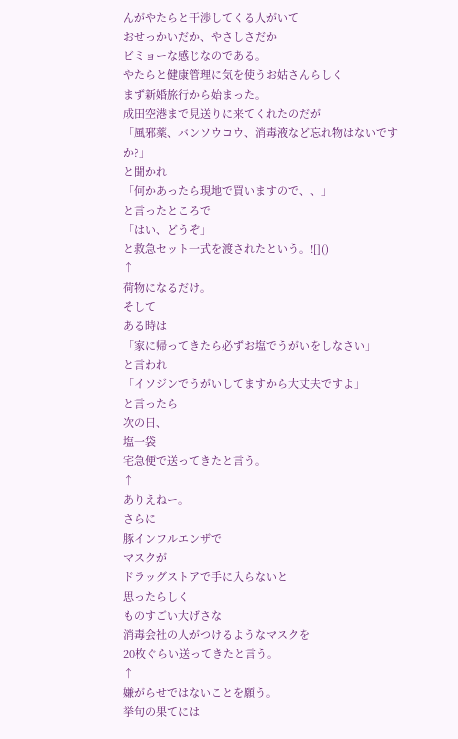んがやたらと干渉してくる人がいて
おせっかいだか、やさしさだか
ビミョーな感じなのである。
やたらと健康管理に気を使うお姑さんらしく
まず新婚旅行から始まった。
成田空港まで見送りに来てくれたのだが
「風邪薬、バンソウコウ、消毒液など忘れ物はないですか?」
と聞かれ
「何かあったら現地で買いますので、、」
と言ったところで
「はい、どうぞ」
と救急セット一式を渡されたという。![]()
↑
荷物になるだけ。
そして
ある時は
「家に帰ってきたら必ずお塩でうがいをしなさい」
と言われ
「イソジンでうがいしてますから大丈夫ですよ」
と言ったら
次の日、
塩一袋
宅急便で送ってきたと言う。
↑
ありえねー。
さらに
豚インフルエンザで
マスクが
ドラッグストアで手に入らないと
思ったらしく
ものすごい大げさな
消毒会社の人がつけるようなマスクを
20枚ぐらい送ってきたと言う。
↑
嫌がらせではないことを願う。
挙句の果てには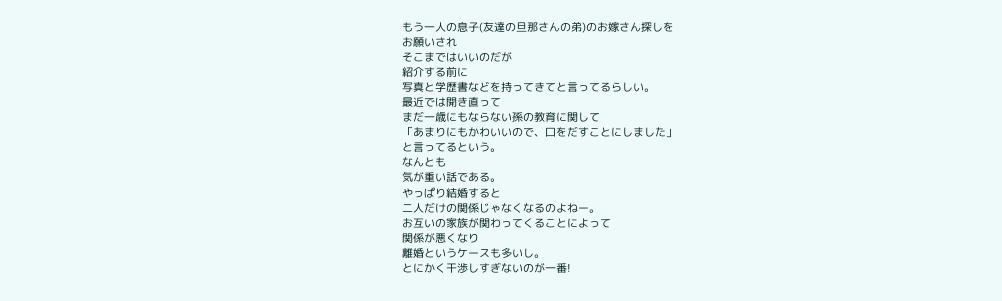もう一人の息子(友達の旦那さんの弟)のお嫁さん探しを
お願いされ
そこまではいいのだが
紹介する前に
写真と学歴書などを持ってきてと言ってるらしい。
最近では開き直って
まだ一歳にもならない孫の教育に関して
「あまりにもかわいいので、口をだすことにしました」
と言ってるという。
なんとも
気が重い話である。
やっぱり結婚すると
二人だけの関係じゃなくなるのよねー。
お互いの家族が関わってくることによって
関係が悪くなり
離婚というケースも多いし。
とにかく干渉しすぎないのが一番!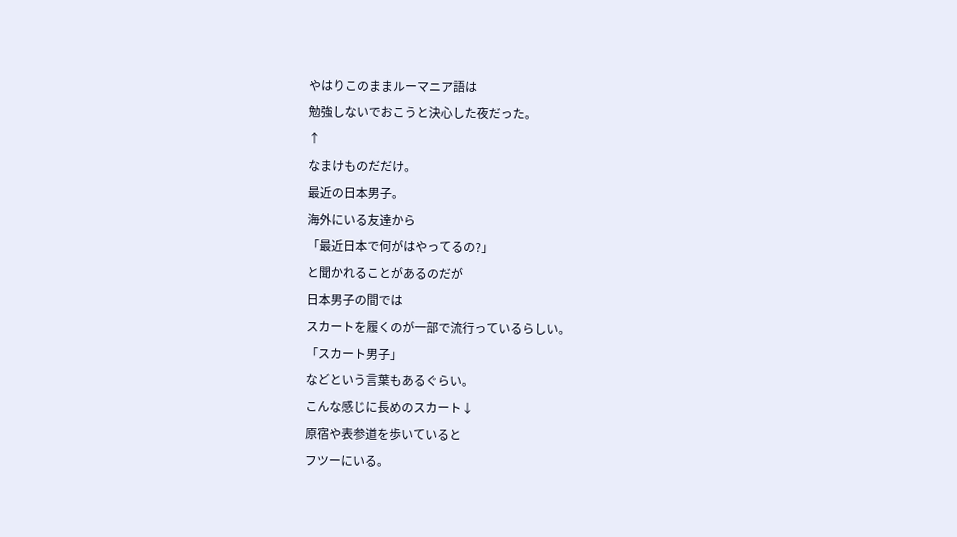やはりこのままルーマニア語は
勉強しないでおこうと決心した夜だった。
↑
なまけものだだけ。
最近の日本男子。
海外にいる友達から
「最近日本で何がはやってるの?」
と聞かれることがあるのだが
日本男子の間では
スカートを履くのが一部で流行っているらしい。
「スカート男子」
などという言葉もあるぐらい。
こんな感じに長めのスカート↓
原宿や表参道を歩いていると
フツーにいる。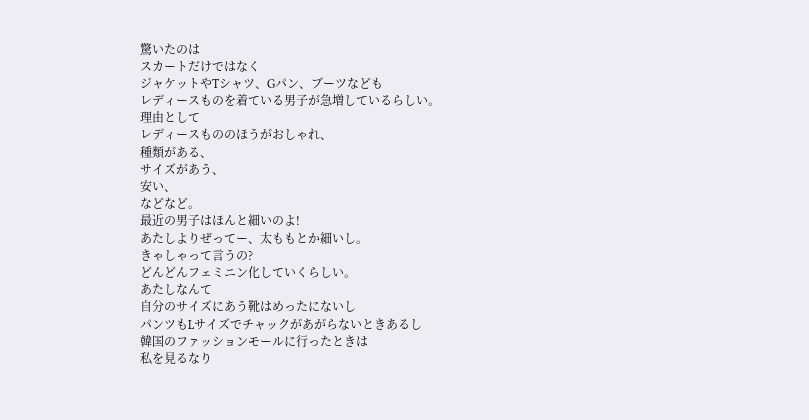驚いたのは
スカートだけではなく
ジャケットやTシャツ、Gパン、ブーツなども
レディースものを着ている男子が急増しているらしい。
理由として
レディースもののほうがおしゃれ、
種類がある、
サイズがあう、
安い、
などなど。
最近の男子はほんと細いのよ!
あたしよりぜってー、太ももとか細いし。
きゃしゃって言うの?
どんどんフェミニン化していくらしい。
あたしなんて
自分のサイズにあう靴はめったにないし
パンツもLサイズでチャックがあがらないときあるし
韓国のファッションモールに行ったときは
私を見るなり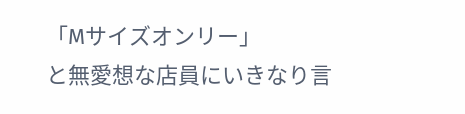「Mサイズオンリー」
と無愛想な店員にいきなり言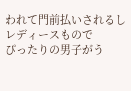われて門前払いされるし
レディースもので
ぴったりの男子がう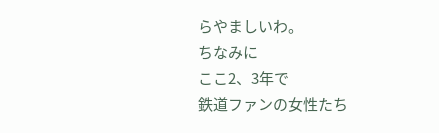らやましいわ。
ちなみに
ここ2、3年で
鉄道ファンの女性たち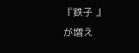『鉄子 』
が増え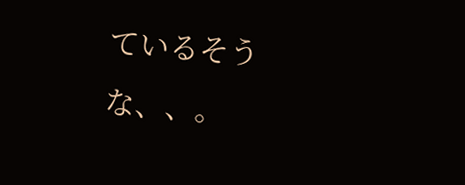ているそうな、、。